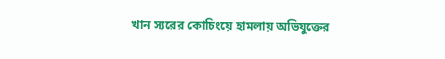খান স্যরের কোচিংয়ে হামলায় অভিযুক্তের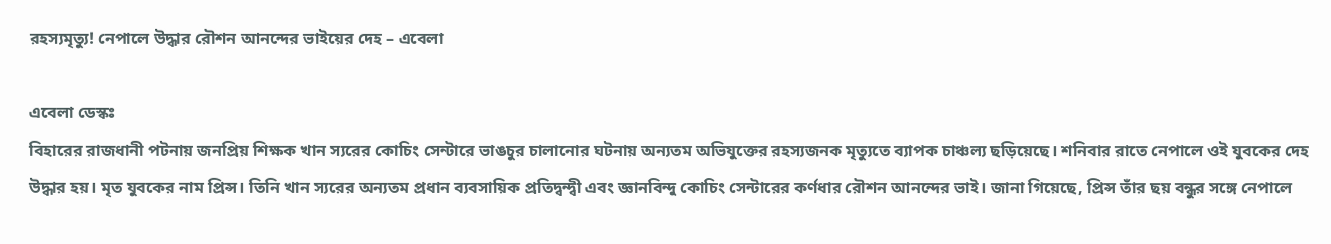রহস্যমৃত্যু! নেপালে উদ্ধার রৌশন আনন্দের ভাইয়ের দেহ – এবেলা

এবেলা ডেস্কঃ
বিহারের রাজধানী পটনায় জনপ্রিয় শিক্ষক খান স্যরের কোচিং সেন্টারে ভাঙচুর চালানোর ঘটনায় অন্যতম অভিযুক্তের রহস্যজনক মৃত্যুতে ব্যাপক চাঞ্চল্য ছড়িয়েছে। শনিবার রাতে নেপালে ওই যুবকের দেহ উদ্ধার হয়। মৃত যুবকের নাম প্রিন্স। তিনি খান স্যরের অন্যতম প্রধান ব্যবসায়িক প্রতিদ্বন্দ্বী এবং জ্ঞানবিন্দু কোচিং সেন্টারের কর্ণধার রৌশন আনন্দের ভাই। জানা গিয়েছে, প্রিন্স তাঁর ছয় বন্ধুর সঙ্গে নেপালে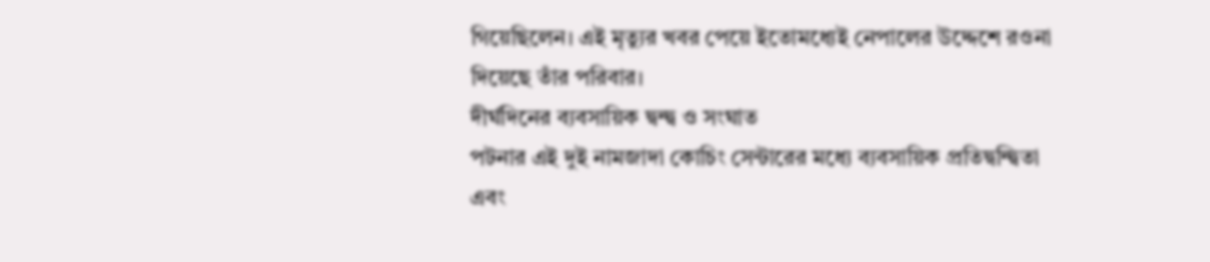গিয়েছিলেন। এই মৃত্যুর খবর পেয়ে ইতোমধ্যেই নেপালের উদ্দেশে রওনা দিয়েছে তাঁর পরিবার।
দীর্ঘদিনের ব্যবসায়িক দ্বন্দ্ব ও সংঘাত
পটনার এই দুই নামজাদা কোচিং সেন্টারের মধ্যে ব্যবসায়িক প্রতিদ্বন্দ্বিতা এবং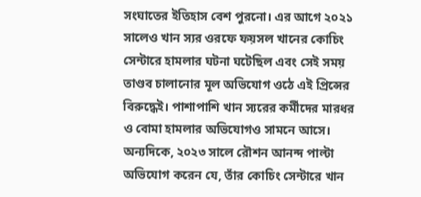সংঘাতের ইতিহাস বেশ পুরনো। এর আগে ২০২১ সালেও খান স্যর ওরফে ফয়সল খানের কোচিং সেন্টারে হামলার ঘটনা ঘটেছিল এবং সেই সময় তাণ্ডব চালানোর মূল অভিযোগ ওঠে এই প্রিন্সের বিরুদ্ধেই। পাশাপাশি খান স্যরের কর্মীদের মারধর ও বোমা হামলার অভিযোগও সামনে আসে। অন্যদিকে, ২০২৩ সালে রৌশন আনন্দ পাল্টা অভিযোগ করেন যে, তাঁর কোচিং সেন্টারে খান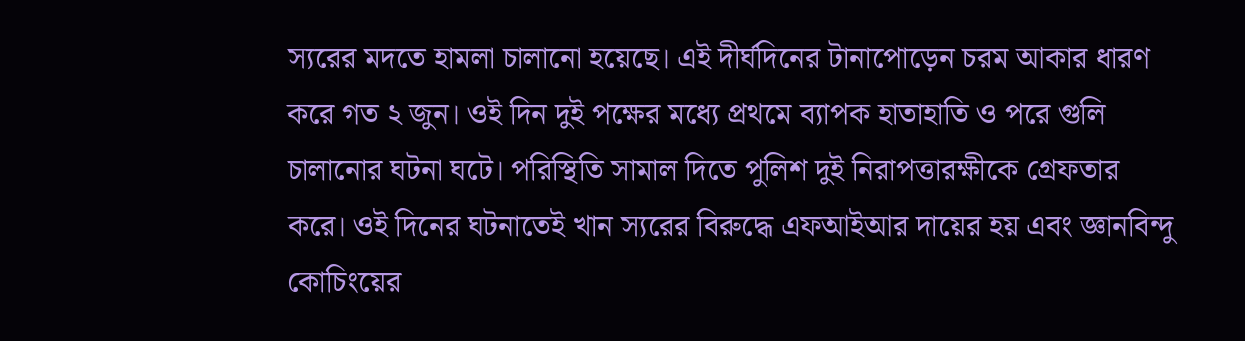স্যরের মদতে হামলা চালানো হয়েছে। এই দীর্ঘদিনের টানাপোড়েন চরম আকার ধারণ করে গত ২ জুন। ওই দিন দুই পক্ষের মধ্যে প্রথমে ব্যাপক হাতাহাতি ও পরে গুলি চালানোর ঘটনা ঘটে। পরিস্থিতি সামাল দিতে পুলিশ দুই নিরাপত্তারক্ষীকে গ্রেফতার করে। ওই দিনের ঘটনাতেই খান স্যরের বিরুদ্ধে এফআইআর দায়ের হয় এবং জ্ঞানবিন্দু কোচিংয়ের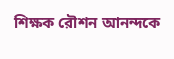শিক্ষক রৌশন আনন্দকে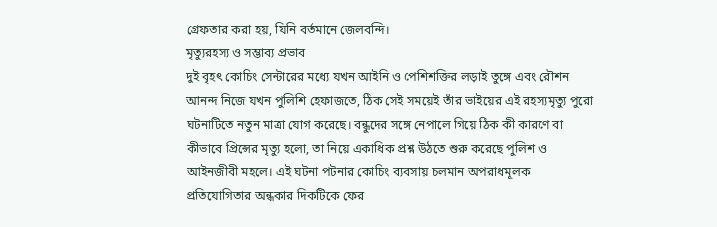গ্রেফতার করা হয়, যিনি বর্তমানে জেলবন্দি।
মৃত্যুরহস্য ও সম্ভাব্য প্রভাব
দুই বৃহৎ কোচিং সেন্টারের মধ্যে যখন আইনি ও পেশিশক্তির লড়াই তুঙ্গে এবং রৌশন আনন্দ নিজে যখন পুলিশি হেফাজতে, ঠিক সেই সময়েই তাঁর ভাইয়ের এই রহস্যমৃত্যু পুরো ঘটনাটিতে নতুন মাত্রা যোগ করেছে। বন্ধুদের সঙ্গে নেপালে গিয়ে ঠিক কী কারণে বা কীভাবে প্রিন্সের মৃত্যু হলো, তা নিয়ে একাধিক প্রশ্ন উঠতে শুরু করেছে পুলিশ ও আইনজীবী মহলে। এই ঘটনা পটনার কোচিং ব্যবসায় চলমান অপরাধমূলক প্রতিযোগিতার অন্ধকার দিকটিকে ফের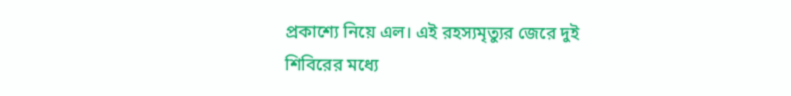প্রকাশ্যে নিয়ে এল। এই রহস্যমৃত্যুর জেরে দুই শিবিরের মধ্যে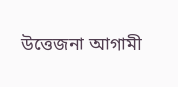উত্তেজনা আগামী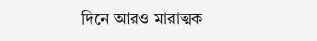দিনে আরও মারাত্মক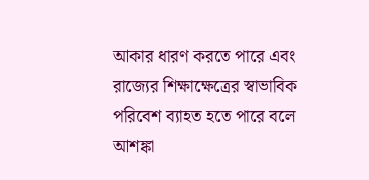আকার ধারণ করতে পারে এবং রাজ্যের শিক্ষাক্ষেত্রের স্বাভাবিক পরিবেশ ব্যাহত হতে পারে বলে আশঙ্কা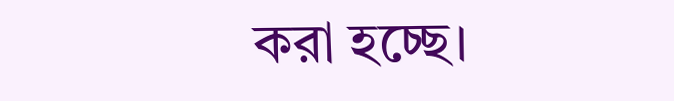করা হচ্ছে।